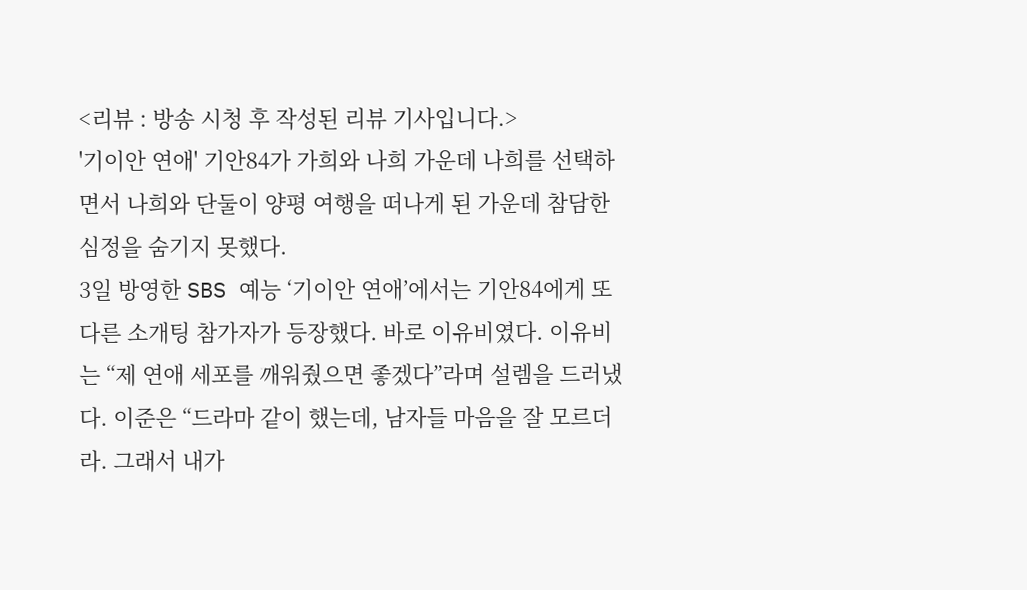<리뷰 : 방송 시청 후 작성된 리뷰 기사입니다.>
'기이안 연애' 기안84가 가희와 나희 가운데 나희를 선택하면서 나희와 단둘이 양평 여행을 떠나게 된 가운데 참담한 심정을 숨기지 못했다.
3일 방영한 SBS 예능 ‘기이안 연애’에서는 기안84에게 또 다른 소개팅 참가자가 등장했다. 바로 이유비였다. 이유비는 “제 연애 세포를 깨워줬으면 좋겠다”라며 설렘을 드러냈다. 이준은 “드라마 같이 했는데, 남자들 마음을 잘 모르더라. 그래서 내가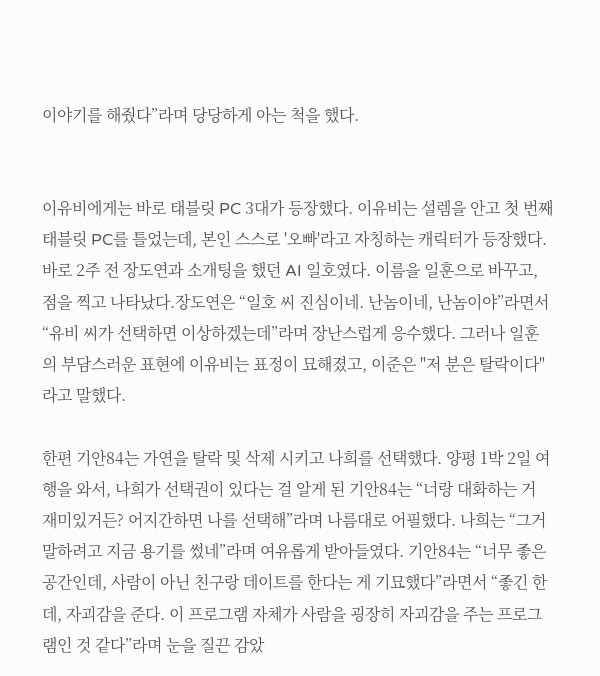이야기를 해줬다”라며 당당하게 아는 척을 했다.


이유비에게는 바로 태블릿 PC 3대가 등장했다. 이유비는 설렘을 안고 첫 번째 태블릿 PC를 틀었는데, 본인 스스로 '오빠'라고 자칭하는 캐릭터가 등장했다. 바로 2주 전 장도연과 소개팅을 했던 AI 일호였다. 이름을 일훈으로 바꾸고, 점을 찍고 나타났다.장도연은 “일호 씨 진심이네. 난놈이네, 난놈이야”라면서 “유비 씨가 선택하면 이상하겠는데”라며 장난스럽게 응수했다. 그러나 일훈의 부담스러운 표현에 이유비는 표정이 묘해졌고, 이준은 "저 분은 탈락이다"라고 말했다.

한편 기안84는 가연을 탈락 및 삭제 시키고 나희를 선택했다. 양평 1박 2일 여행을 와서, 나희가 선택권이 있다는 걸 알게 된 기안84는 “너랑 대화하는 거 재미있거든? 어지간하면 나를 선택해”라며 나름대로 어필했다. 나희는 “그거 말하려고 지금 용기를 썼네”라며 여유롭게 받아들였다. 기안84는 “너무 좋은 공간인데, 사람이 아닌 친구랑 데이트를 한다는 게 기묘했다”라면서 “좋긴 한데, 자괴감을 준다. 이 프로그램 자체가 사람을 굉장히 자괴감을 주는 프로그램인 것 같다”라며 눈을 질끈 감았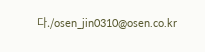다./osen_jin0310@osen.co.kr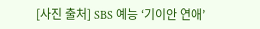[사진 출처] SBS 예능 ‘기이안 연애’